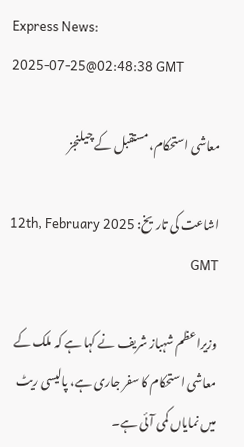Express News:
2025-07-25@02:48:38 GMT

معاشی استحکام، مستقبل کے چیلنجز

اشاعت کی تاریخ: 12th, February 2025 GMT

وزیراعظم شہباز شریف نے کہا ہے کہ ملک کے معاشی استحکام کا سفر جاری ہے، پالیسی ریٹ میں نمایاں کمی آئی ہے۔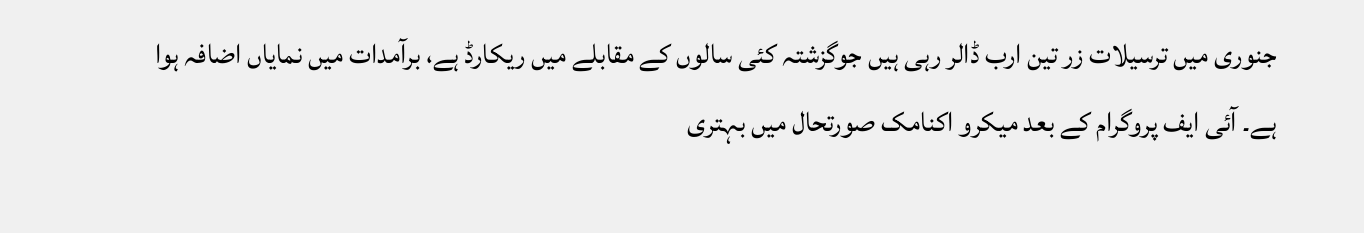جنوری میں ترسیلات زر تین ارب ڈالر رہی ہیں جوگزشتہ کئی سالوں کے مقابلے میں ریکارڈ ہے، برآمدات میں نمایاں اضافہ ہوا ہے۔ آئی ایف پروگرام کے بعد میکرو اکنامک صورتحال میں بہتری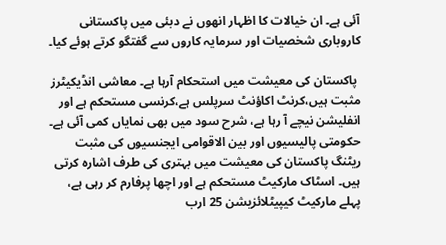آئی ہے۔ ان خیالات کا اظہار انھوں نے دبئی میں پاکستانی کاروباری شخصیات اور سرمایہ کاروں سے گفتگو کرتے ہوئے کیا۔

 پاکستان کی معیشت میں استحکام آرہا ہے۔ معاشی انڈیکیٹرز مثبت ہیں،کرنٹ اکاؤنٹ سرپلس ہے،کرنسی مستحکم ہے اور انفلیشن نیچے آ رہا ہے، شرح سود میں بھی نمایاں کمی آئی ہے۔ حکومتی پالیسیوں اور بین الاقوامی ایجنسیوں کی مثبت ریٹنگ پاکستان کی معیشت میں بہتری کی طرف اشارہ کرتی ہیں۔ اسٹاک مارکیٹ مستحکم ہے اور اچھا پرفارم کر رہی ہے، پہلے مارکیٹ کیپیٹلائزیشن 25 ارب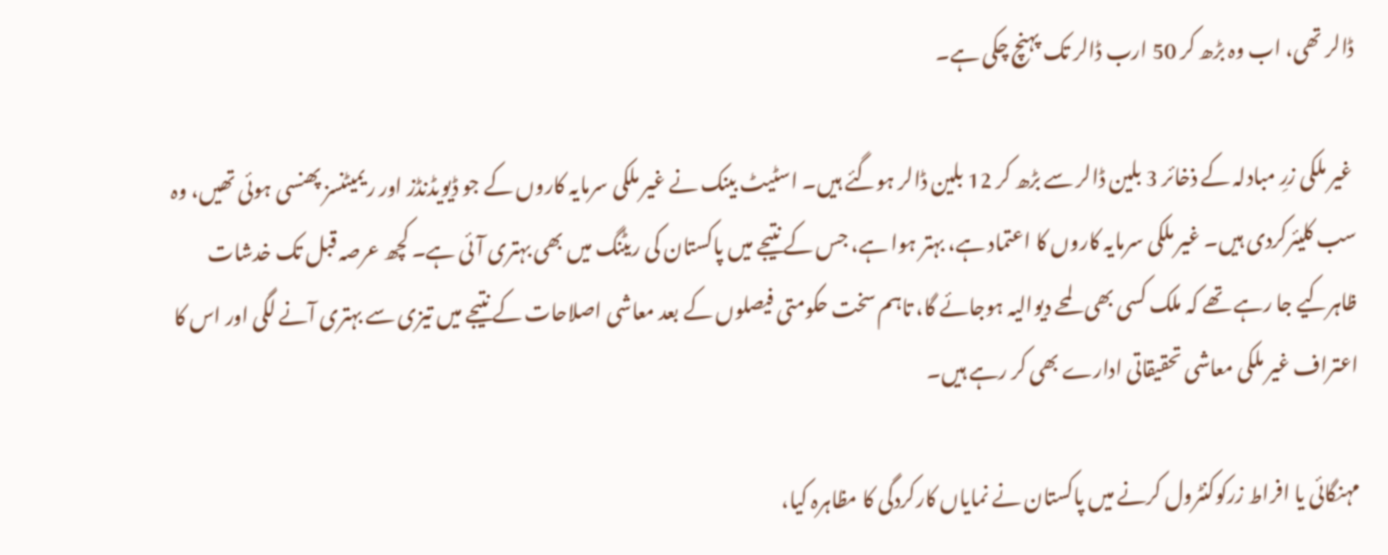ڈالر تھی، اب وہ بڑھ کر 50 ارب ڈالر تک پہنچ چکی ہے۔

 غیر ملکی زرِ مبادلہ کے ذخائر 3 بلین ڈالر سے بڑھ کر 12 بلین ڈالر ہوگئے ہیں۔ اسٹیٹ بینک نے غیر ملکی سرمایہ کاروں کے جو ڈیویڈنڈز اور ریمیٹنسز پھنسی ہوئی تھیں، وہ سب کلیئرکردی ہیں۔ غیر ملکی سرمایہ کاروں کا اعتماد ہے، بہتر ہوا ہے، جس کے نتیجے میں پاکستان کی ریٹنگ میں بھی بہتری آئی ہے۔ کچھ عرصہ قبل تک خدشات ظاہرکیے جا رہے تھے کہ ملک کسی بھی لمحے دیوالیہ ہوجائے گا، تاہم سخت حکومتی فیصلوں کے بعد معاشی اصلاحات کے نتیجے میں تیزی سے بہتری آنے لگی اور اس کا اعتراف غیر ملکی معاشی تحقیقاتی ادارے بھی کر رہے ہیں۔

مہنگائی یا افراط زرکوکنٹرول کرنے میں پاکستان نے نمایاں کارکردگی کا مظاہرہ کیا،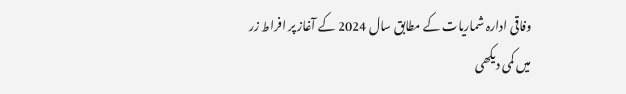وفاقی ادارہ شماریات کے مطابق سال 2024 کے آغاز پر افراط زر میں کمی دیکھی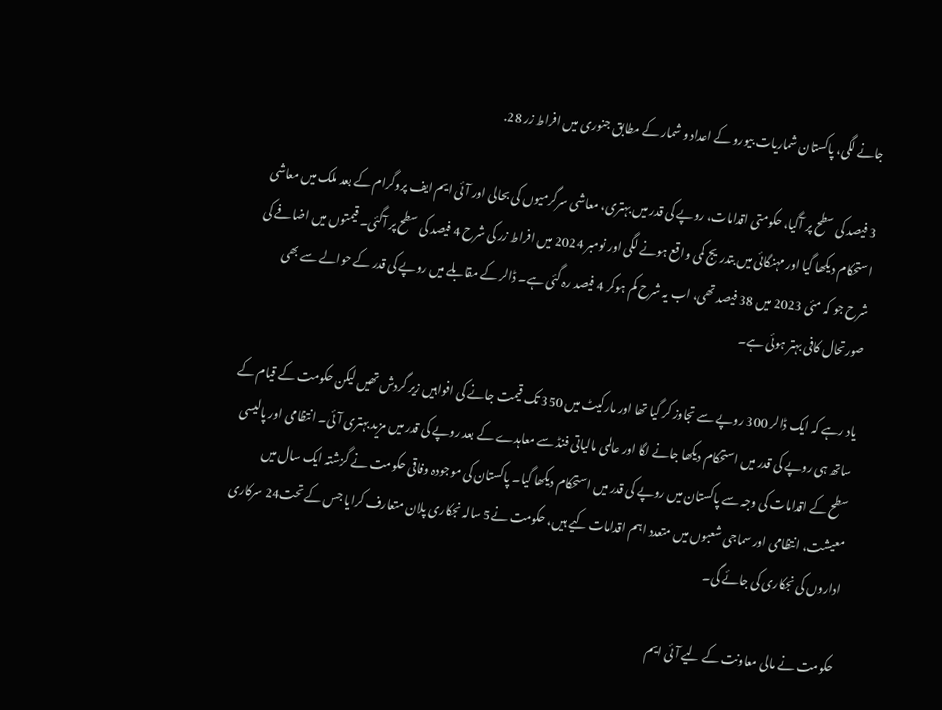جانے لگی، پاکستان شماریات بیورو کے اعداد و شمار کے مطابق جنوری میں افراط زر 28.

3 فیصد کی سطح پر آگیا، حکومتی اقدامات، روپے کی قدر میں بہتری، معاشی سرگرمیوں کی بحالی اور آئی ایم ایف پروگرام کے بعد ملک میں معاشی استحکام دیکھا گیا اور مہنگائی میں بتدریج کمی واقع ہونے لگی اور نومبر 2024 میں افراط زر کی شرح 4 فیصد کی سطح پر آگئی۔ قیمتوں میں اضافے کی شرح جو کہ مئی 2023 میں 38 فیصد تھی، اب یہ شرح کم ہوکر 4 فیصد رہ گئی ہے۔ ڈالر کے مقابلے میں روپے کی قدر کے حوالے سے بھی صورتحال کافی بہتر ہوئی ہے۔

یاد رہے کہ ایک ڈالر 300 روپے سے تجاوز کر گیا تھا اور مارکیٹ میں 350 تک قیمت جانے کی افواہیں زیر گردش تھیں لیکن حکومت کے قیام کے ساتھ ہی روپے کی قدر میں استحکام دیکھا جانے لگا اور عالمی مالیاتی فنڈ سے معاہدے کے بعد روپے کی قدر میں مزید بہتری آئی۔ انتظامی اور پالیسی سطح کے اقدامات کی وجہ سے پاکستان میں روپے کی قدر میں استحکام دیکھا گیا۔ پاکستان کی موجودہ وفاقی حکومت نے گزشتہ ایک سال میں معیشت، انتظامی اور سماجی شعبوں میں متعدد اہم اقدامات کیے ہیں، حکومت نے5 سالہ نجکاری پلان متعارف کرایا جس کے تحت24 سرکاری اداروں کی نجکاری کی جائے گی۔

حکومت نے مالی معاونت کے لیے آئی ایم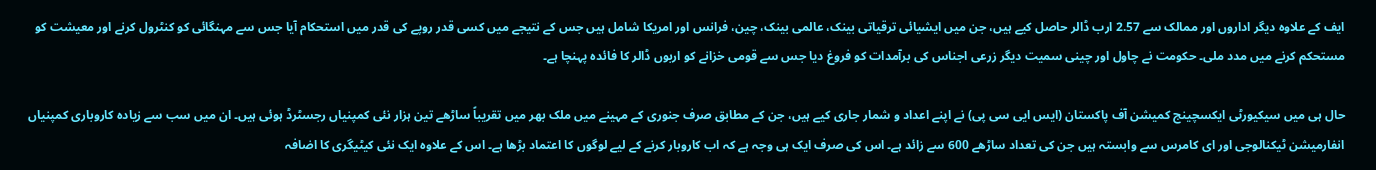ایف کے علاوہ دیگر اداروں اور ممالک سے 2.57 ارب ڈالر حاصل کیے ہیں، جن میں ایشیائی ترقیاتی بینک، عالمی بینک، چین، فرانس اور امریکا شامل ہیں جس کے نتیجے میں کسی قدر روپے کی قدر میں استحکام آیا جس سے مہنگائی کو کنٹرول کرنے اور معیشت کو مستحکم کرنے میں مدد ملی۔ حکومت نے چاول اور چینی سمیت دیگر زرعی اجناس کی برآمدات کو فروغ دیا جس سے قومی خزانے کو اربوں ڈالر کا فائدہ پہنچا ہے۔

حال ہی میں سیکیورٹی ایکسچینج کمیشن آف پاکستان (ایس ایی سی پی) نے اپنے اعداد و شمار جاری کیے ہیں، جن کے مطابق صرف جنوری کے مہینے میں ملک بھر میں تقریباً ساڑھے تین ہزار نئی کمپنیاں رجسٹرڈ ہوئی ہیں۔ ان میں سب سے زیادہ کاروباری کمپنیاں انفارمیشن ٹیکنالوجی اور ای کامرس سے وابستہ ہیں جن کی تعداد ساڑھے 600 سے زائد ہے۔ اس کی صرف ایک ہی وجہ ہے کہ اب کاروبار کرنے کے لیے لوگوں کا اعتماد بڑھا ہے۔ اس کے علاوہ ایک نئی کیٹیگری کا اضافہ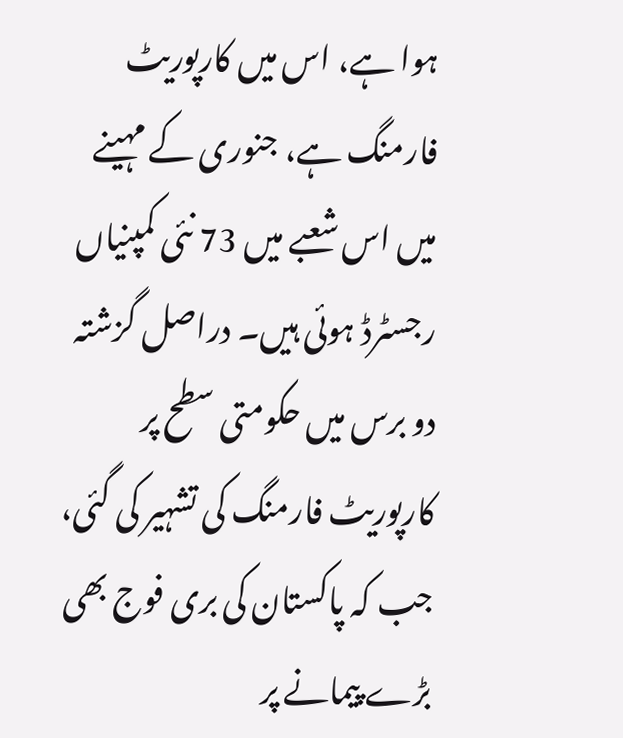ہوا ہے، اس میں کارپوریٹ فارمنگ ہے، جنوری کے مہینے میں اس شعبے میں 73 نئی کمپنیاں رجسٹرڈ ہوئی ہیں۔ دراصل گزشتہ دو برس میں حکومتی سطح پر کارپوریٹ فارمنگ کی تشہیر کی گئی، جب کہ پاکستان کی بری فوج بھی بڑے پیمانے پر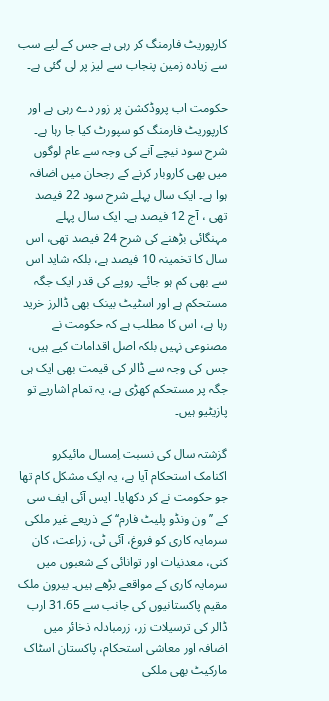کارپوریٹ فارمنگ کر رہی ہے جس کے لیے سب سے زیادہ زمین پنجاب سے لیز پر لی گئی ہے۔

حکومت اب پروڈکشن پر زور دے رہی ہے اور کارپوریٹ فارمنگ کو سپورٹ کیا جا رہا ہے۔ شرح سود نیچے آنے کی وجہ سے عام لوگوں میں بھی کاروبار کرنے کے رجحان میں اضافہ ہوا ہے۔ ایک سال پہلے شرح سود 22 فیصد تھی ، آج 12 فیصد ہے۔ ایک سال پہلے مہنگائی بڑھنے کی شرح 24 فیصد تھی، اس سال کا تخمینہ 10 فیصد ہے، بلکہ شاید اس سے بھی کم ہو جائے۔ روپے کی قدر ایک جگہ مستحکم ہے اور اسٹیٹ بینک بھی ڈالرز خرید رہا ہے، اس کا مطلب ہے کہ حکومت نے مصنوعی نہیں بلکہ اصل اقدامات کیے ہیں، جس کی وجہ سے ڈالر کی قیمت بھی ایک ہی جگہ پر مستحکم کھڑی ہے، یہ تمام اشاریے تو پازیٹیو ہیں۔

گزشتہ سال کی نسبت اِمسال مائیکرو اکنامک استحکام آیا ہے، یہ ایک مشکل کام تھا جو حکومت نے کر دکھایا۔ ایس آئی ایف سی کے ’’ون ونڈو پلیٹ فارم‘‘ کے ذریعے غیر ملکی سرمایہ کاری کو فروغ، آئی ٹی، زراعت، کان کنی، معدنیات اور توانائی کے شعبوں میں سرمایہ کاری کے مواقعے بڑھے ہیں۔ بیرون ملک مقیم پاکستانیوں کی جانب سے 31.65 ارب ڈالر کی ترسیلات زر، زرمبادلہ ذخائر میں اضافہ اور معاشی استحکام، پاکستان اسٹاک مارکیٹ بھی ملکی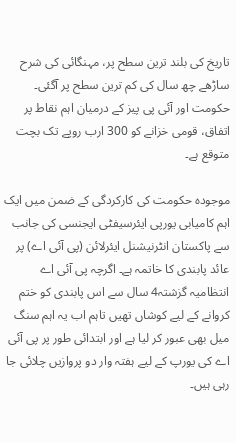تاریخ کی بلند ترین سطح پر، مہنگائی کی شرح ساڑھے چھ سال کی کم ترین سطح پر آگئی۔ حکومت اور آئی پی پیز کے درمیان اہم نقاط پر اتفاق، قومی خزانے کو 300 ارب روپے تک بچت متوقع ہے۔

موجودہ حکومت کی کارکردگی کے ضمن میں ایک اہم کامیابی یورپی ایئرسیفٹی ایجنسی کی جانب سے پاکستان انٹرنیشنل ایئرلائن (پی آئی اے) پر عائد پابندی کا خاتمہ ہے۔ اگرچہ پی آئی اے انتظامیہ گزشتہ4 سال سے اس پابندی کو ختم کروانے کے لیے کوشاں تھیں تاہم اب یہ اہم سنگ میل بھی عبور کر لیا ہے اور ابتدائی طور پر پی آئی اے کی یورپ کے لیے ہفتہ وار دو پروازیں چلائی جا رہی ہیں۔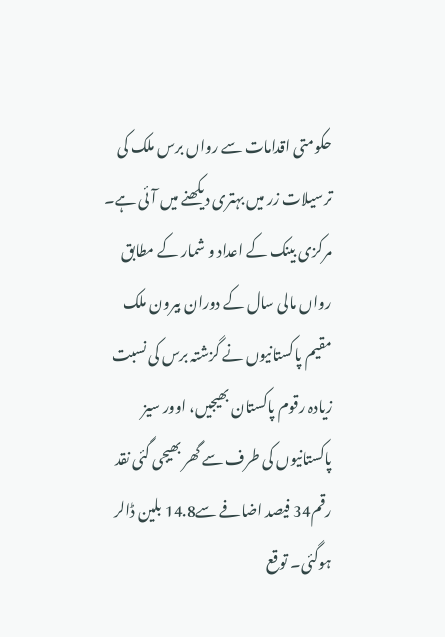حکومتی اقدامات سے رواں برس ملک کی ترسیلات زر میں بہتری دیکھنے میں آئی ہے۔ مرکزی بینک کے اعداد و شمار کے مطابق رواں مالی سال کے دوران بیرون ملک مقیم پاکستانیوں نے گزشتہ برس کی نسبت زیادہ رقوم پاکستان بھیجیں، اوور سیز پاکستانیوں کی طرف سے گھر بھیجی گئی نقد رقم34 فیصد اضافے سے14.8 بلین ڈالر ہوگئی۔ توقع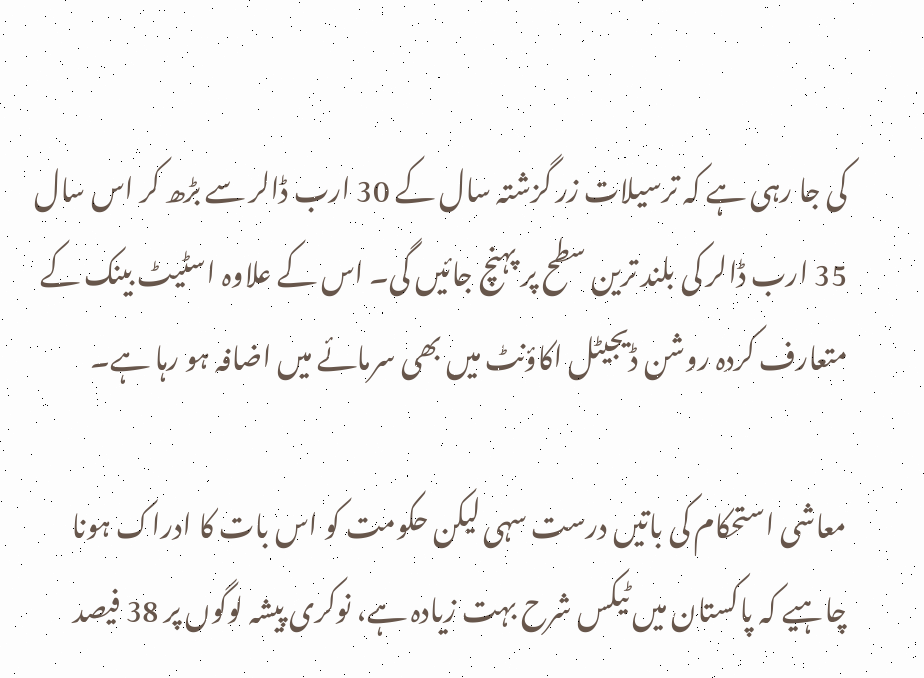کی جا رہی ہے کہ ترسیلات زر گزشتہ سال کے 30 ارب ڈالر سے بڑھ کر اس سال 35 ارب ڈالر کی بلند ترین سطح پر پہنچ جائیں گی۔ اس کے علاوہ اسٹیٹ بینک کے متعارف کردہ روشن ڈیجیٹل اکاؤنٹ میں بھی سرمائے میں اضافہ ہو رہا ہے۔

معاشی استحکام کی باتیں درست سہی لیکن حکومت کو اس بات کا ادراک ہونا چاہیے کہ پاکستان میں ٹیکس شرح بہت زیادہ ہے، نوکری پیشہ لوگوں پر 38 فیصد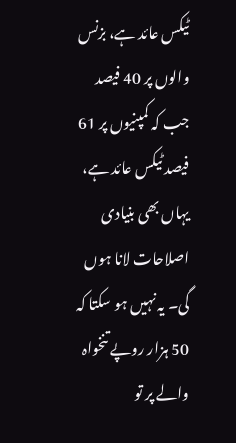ٹیکس عائد ہے، بزنس والوں پر 40 فیصد جب کہ کمپنیوں پر 61 فیصد ٹیکس عائد ہے، یہاں بھی بنیادی اصلاحات لانا ہوں گی۔ یہ نہیں ہو سکتا کہ 50 ہزار روپے تنخواہ والے پر تو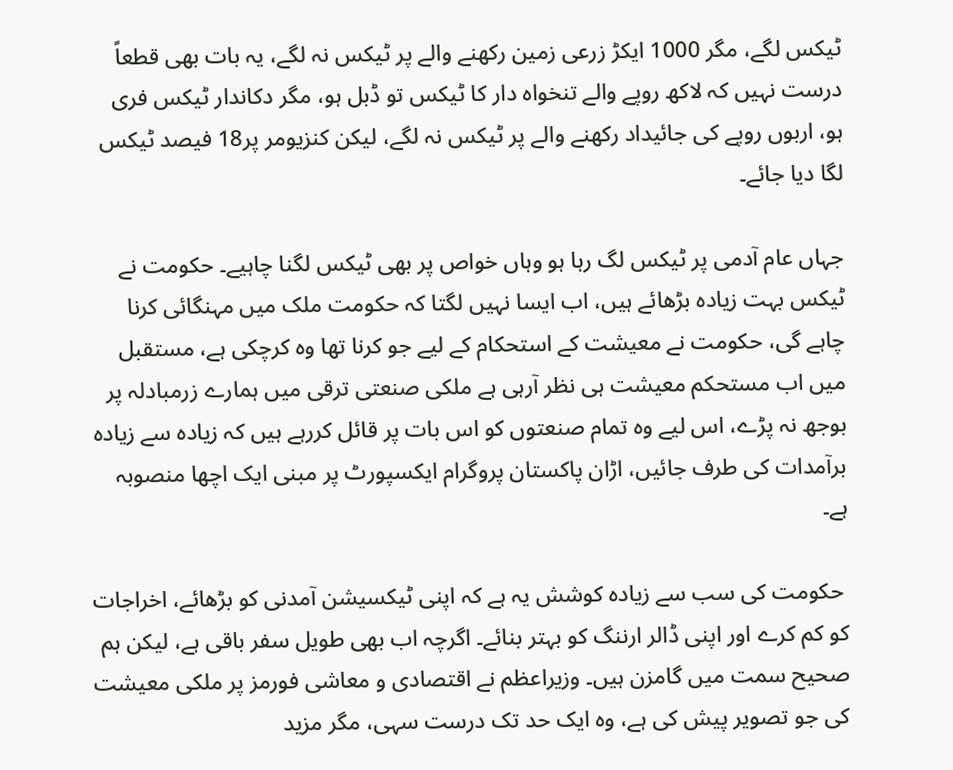ٹیکس لگے، مگر 1000 ایکڑ زرعی زمین رکھنے والے پر ٹیکس نہ لگے، یہ بات بھی قطعاً درست نہیں کہ لاکھ روپے والے تنخواہ دار کا ٹیکس تو ڈبل ہو، مگر دکاندار ٹیکس فری ہو، اربوں روپے کی جائیداد رکھنے والے پر ٹیکس نہ لگے، لیکن کنزیومر پر18 فیصد ٹیکس لگا دیا جائے۔

جہاں عام آدمی پر ٹیکس لگ رہا ہو وہاں خواص پر بھی ٹیکس لگنا چاہیے۔ حکومت نے ٹیکس بہت زیادہ بڑھائے ہیں، اب ایسا نہیں لگتا کہ حکومت ملک میں مہنگائی کرنا چاہے گی، حکومت نے معیشت کے استحکام کے لیے جو کرنا تھا وہ کرچکی ہے، مستقبل میں اب مستحکم معیشت ہی نظر آرہی ہے ملکی صنعتی ترقی میں ہمارے زرمبادلہ پر بوجھ نہ پڑے، اس لیے وہ تمام صنعتوں کو اس بات پر قائل کررہے ہیں کہ زیادہ سے زیادہ برآمدات کی طرف جائیں، اڑان پاکستان پروگرام ایکسپورٹ پر مبنی ایک اچھا منصوبہ ہے۔

 حکومت کی سب سے زیادہ کوشش یہ ہے کہ اپنی ٹیکسیشن آمدنی کو بڑھائے، اخراجات کو کم کرے اور اپنی ڈالر ارننگ کو بہتر بنائے۔ اگرچہ اب بھی طویل سفر باقی ہے، لیکن ہم صحیح سمت میں گامزن ہیں۔ وزیراعظم نے اقتصادی و معاشی فورمز پر ملکی معیشت کی جو تصویر پیش کی ہے، وہ ایک حد تک درست سہی، مگر مزید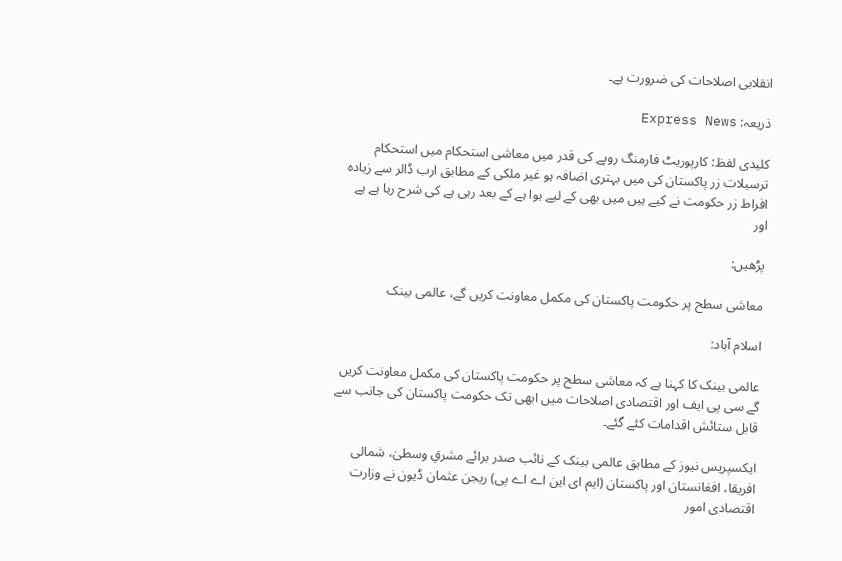انقلابی اصلاحات کی ضرورت ہے۔

ذریعہ: Express News

کلیدی لفظ: کارپوریٹ فارمنگ روپے کی قدر میں معاشی استحکام میں استحکام ترسیلات زر پاکستان کی میں بہتری اضافہ ہو غیر ملکی کے مطابق ارب ڈالر سے زیادہ افراط زر حکومت نے کیے ہیں میں بھی کے لیے ہوا ہے کے بعد رہی ہے کی شرح رہا ہے ہے اور

پڑھیں:

معاشی سطح پر حکومت پاکستان کی مکمل معاونت کریں گے، عالمی بینک

اسلام آباد:

عالمی بینک کا کہنا ہے کہ معاشی سطح پر حکومت پاکستان کی مکمل معاونت کریں گے سی پی ایف اور اقتصادی اصلاحات میں ابھی تک حکومت پاکستان کی جانب سے قابل ستائش اقدامات کئے گئے۔

ایکسپریس نیوز کے مطابق عالمی بینک کے نائب صدر برائے مشرقِ وسطیٰ، شمالی افریقا، افغانستان اور پاکستان (ایم ای این اے اے پی) ریجن عثمان ڈیون نے وزارت اقتصادی امور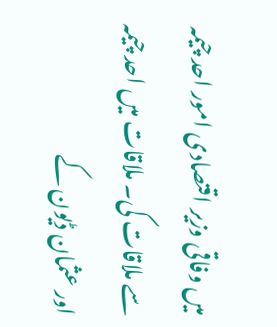میں وفاقی وزیر اقتصادی امور احد چیمہ سے ملاقات کی۔ ملاقات میں احد چیمہ اور عثمان ڈیون کے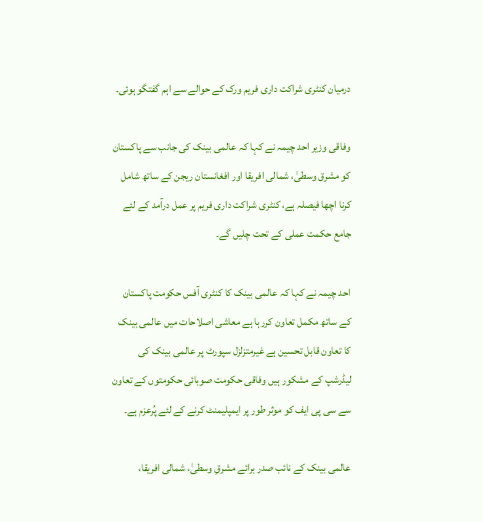درمیان کنٹری شراکت داری فریم ورک کے حوالے سے اہم گفتگو ہوئی۔

وفاقی وزیر احد چیمہ نے کہا کہ عالمی بینک کی جانب سے پاکستان کو مشرق وسطیٰ، شمالی افریقا اور افغانستان ریجن کے ساتھ شامل کرنا اچھا فیصلہ ہے، کنٹری شراکت داری فریم پر عمل درآمد کے لئے جامع حکمت عملی کے تحت چلیں گے۔

احد چیمہ نے کہا کہ عالمی بینک کا کنٹری آفس حکومت پاکستان کے ساتھ مکمل تعاون کررہا ہے معاشی اصلاحات میں عالمی بینک کا تعاون قابل تحسین ہے غیرمتزلزل سپورٹ پر عالمی بینک کی لیڈرشپ کے مشکور ہیں وفاقی حکومت صوبائی حکومتوں کے تعاون سے سی پی ایف کو موثر طور پر ایمپلیمنٹ کرنے کے لئے پُرعزم ہے۔

عالمی بینک کے نائب صدر برائے مشرقِ وسطیٰ، شمالی افریقا،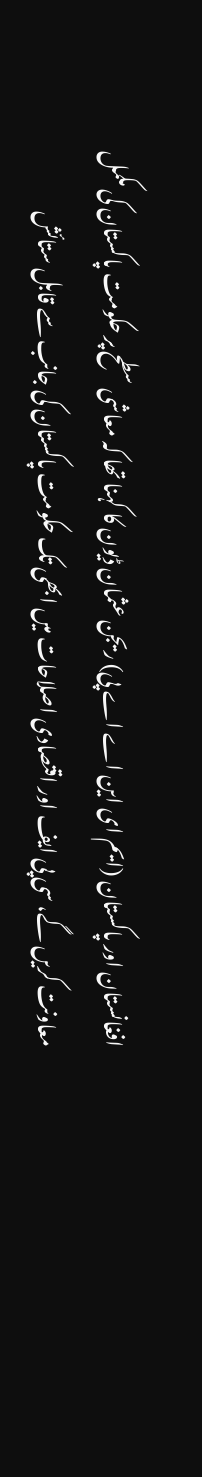افغانستان اور پاکستان (ایم ای این اے اے پی) ریجن عثمان ڈیون کا کہنا تھا کہ معاشی سطح پر حکومت پاکستان کی مکمل معاونت کریں گے، سی پی ایف اور اقتصادی اصلاحات میں ابھی تک حکومت پاکستان کی جانب سے قابل ستائش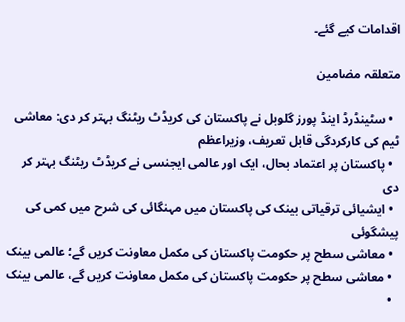اقدامات کیے گئے۔

متعلقہ مضامین

  • سٹینڈرڈ اینڈ پورز گلوبل نے پاکستان کی کریڈٹ ریٹنگ بہتر کر دی: معاشی ٹیم کی کارکردگی قابل تعریف، وزیراعظم
  • پاکستان پر اعتماد بحال، ایک اور عالمی ایجنسی نے کریڈٹ ریٹنگ بہتر کر دی
  • ایشیائی ترقیاتی بینک کی پاکستان میں مہنگائی کی شرح میں کمی کی پیشگوئی
  • معاشی سطح پر حکومت پاکستان کی مکمل معاونت کریں گے؛ عالمی بینک
  • معاشی سطح پر حکومت پاکستان کی مکمل معاونت کریں گے، عالمی بینک
  •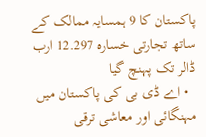پاکستان کا 9 ہمسایہ ممالک کے ساتھ تجارتی خسارہ 12.297 ارب ڈالر تک پہنچ گیا
  • اے ڈی بی کی پاکستان میں مہنگائی اور معاشی ترقی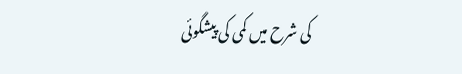کی شرح میں کمی کی پیشگوئی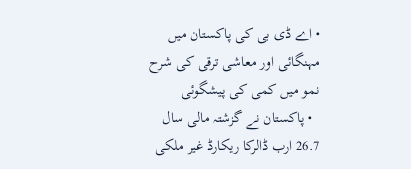• اے ڈی بی کی پاکستان میں مہنگائی اور معاشی ترقی کی شرح نمو میں کمی کی پیشگوئی
  • پاکستان نے گزشتہ مالی سال 26.7 ارب ڈالرکا ریکارڈ غیر ملکی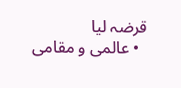قرضہ لیا
  • عالمی و مقامی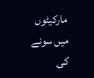مارکیٹوں میں سونے کی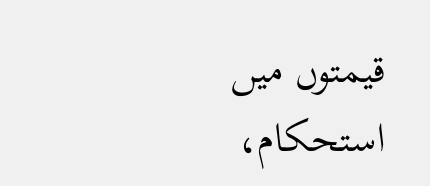قیمتوں میں استحکام،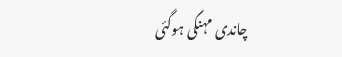چاندی مہنگی ہوگئی